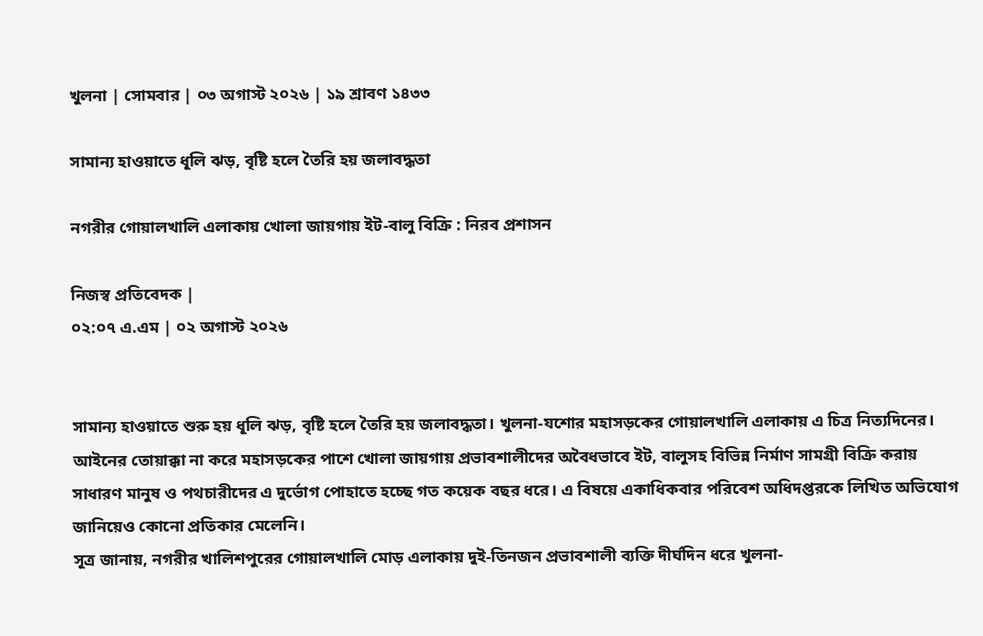খুলনা | সোমবার | ০৩ অগাস্ট ২০২৬ | ১৯ শ্রাবণ ১৪৩৩

সামান্য হাওয়াতে ধূলি ঝড়, বৃষ্টি হলে তৈরি হয় জলাবদ্ধতা

নগরীর গোয়ালখালি এলাকায় খোলা জায়গায় ইট-বালু বিক্রি : নিরব প্রশাসন

নিজস্ব প্রতিবেদক |
০২:০৭ এ.এম | ০২ অগাস্ট ২০২৬


সামান্য হাওয়াতে শুরু হয় ধূলি ঝড়, বৃষ্টি হলে তৈরি হয় জলাবদ্ধতা। খুলনা-যশোর মহাসড়কের গোয়ালখালি এলাকায় এ চিত্র নিত্যদিনের। আইনের তোয়াক্কা না করে মহাসড়কের পাশে খোলা জায়গায় প্রভাবশালীদের অবৈধভাবে ইট, বালুসহ বিভিন্ন নির্মাণ সামগ্রী বিক্রি করায় সাধারণ মানুষ ও পথচারীদের এ দুর্ভোগ পোহাতে হচ্ছে গত কয়েক বছর ধরে। এ বিষয়ে একাধিকবার পরিবেশ অধিদপ্তরকে লিখিত অভিযোগ জানিয়েও কোনো প্রতিকার মেলেনি।
সূত্র জানায়, নগরীর খালিশপুরের গোয়ালখালি মোড় এলাকায় দুই-তিনজন প্রভাবশালী ব্যক্তি দীর্ঘদিন ধরে খুলনা-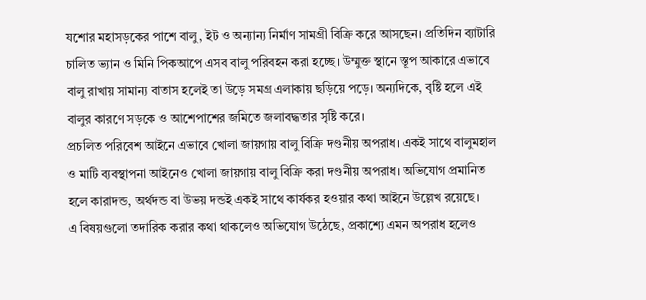যশোর মহাসড়কের পাশে বালু, ইট ও অন্যান্য নির্মাণ সামগ্রী বিক্রি করে আসছেন। প্রতিদিন ব্যাটারি চালিত ভ্যান ও মিনি পিকআপে এসব বালু পরিবহন করা হচ্ছে। উম্মুক্ত স্থানে স্তূপ আকারে এভাবে বালু রাখায় সামান্য বাতাস হলেই তা উড়ে সমগ্র এলাকায় ছড়িয়ে পড়ে। অন্যদিকে, বৃষ্টি হলে এই বালুর কারণে সড়কে ও আশেপাশের জমিতে জলাবদ্ধতার সৃষ্টি করে।
প্রচলিত পরিবেশ আইনে এভাবে খোলা জায়গায় বালু বিক্রি দণ্ডনীয় অপরাধ। একই সাথে বালুমহাল ও মাটি ব্যবস্থাপনা আইনেও খোলা জায়গায় বালু বিক্রি করা দণ্ডনীয় অপরাধ। অভিযোগ প্রমানিত হলে কারাদন্ড, অর্থদন্ড বা উভয় দন্ডই একই সাথে কার্যকর হওয়ার কথা আইনে উল্লেখ রয়েছে।
এ বিষয়গুলো তদারিক করার কথা থাকলেও অভিযোগ উঠেছে, প্রকাশ্যে এমন অপরাধ হলেও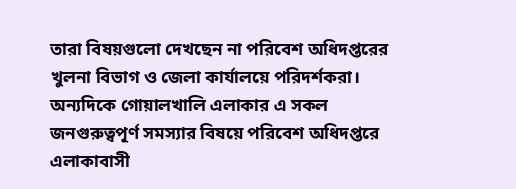তারা বিষয়গুলো দেখছেন না পরিবেশ অধিদপ্তরের খুলনা বিভাগ ও জেলা কার্যালয়ে পরিদর্শকরা। অন্যদিকে গোয়ালখালি এলাকার এ সকল জনগুরুত্বপূর্ণ সমস্যার বিষয়ে পরিবেশ অধিদপ্তরে এলাকাবাসী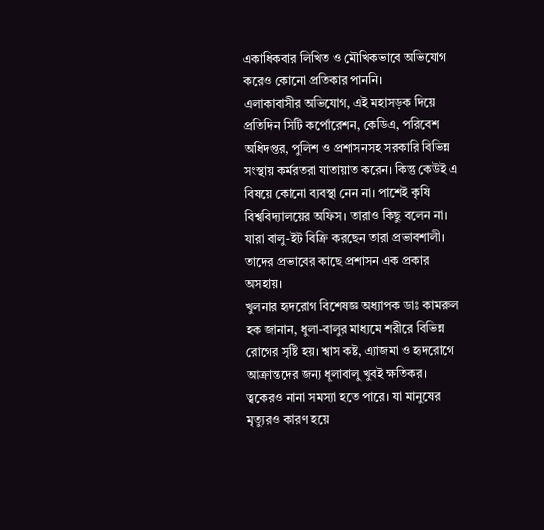একাধিকবার লিখিত ও মৌখিকভাবে অভিযোগ করেও কোনো প্রতিকার পাননি।
এলাকাবাসীর অভিযোগ, এই মহাসড়ক দিয়ে প্রতিদিন সিটি কর্পোরেশন, কেডিএ, পরিবেশ অধিদপ্তর, পুলিশ ও প্রশাসনসহ সরকারি বিভিন্ন সংস্থায় কর্মরতরা যাতায়াত করেন। কিন্তু কেউই এ বিষয়ে কোনো ব্যবস্থা নেন না। পাশেই কৃষি বিশ্ববিদ্যালয়ের অফিস। তারাও কিছু বলেন না। যারা বালু-ইট বিক্রি করছেন তারা প্রভাবশালী। তাদের প্রভাবের কাছে প্রশাসন এক প্রকার অসহায়।
খুলনার হৃদরোগ বিশেষজ্ঞ অধ্যাপক ডাঃ কামরুল হক জানান, ধুলা-বালুর মাধ্যমে শরীরে বিভিন্ন রোগের সৃষ্টি হয়। শ্বাস কষ্ট, এ্যাজমা ও হৃদরোগে আক্রান্তদের জন্য ধূলাবালু খুবই ক্ষতিকর। ত্বকেরও নানা সমস্যা হতে পারে। যা মানুষের মৃত্যুরও কারণ হয়ে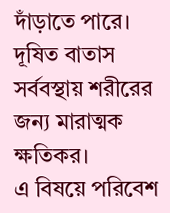দাঁড়াতে পারে। দূষিত বাতাস সর্ববস্থায় শরীরের জন্য মারাত্মক ক্ষতিকর।
এ বিষয়ে পরিবেশ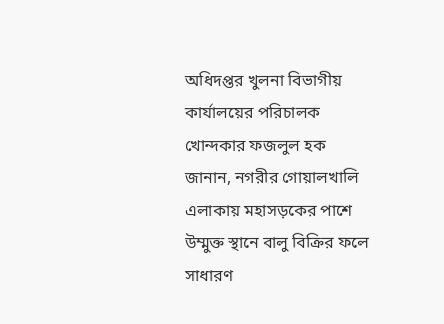অধিদপ্তর খুলনা বিভাগীয় কার্যালয়ের পরিচালক খোন্দকার ফজলুল হক জানান, নগরীর গোয়ালখালি এলাকায় মহাসড়কের পাশে  উম্মুক্ত স্থানে বালু বিক্রির ফলে সাধারণ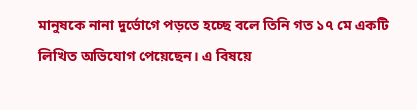মানুষকে নানা দুর্ভোগে পড়তে হচ্ছে বলে তিনি গত ১৭ মে একটি লিখিত অভিযোগ পেয়েছেন। এ বিষয়ে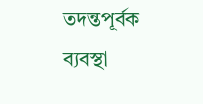তদন্তপূর্বক ব্যবস্থা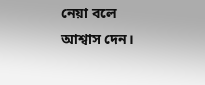নেয়া বলে আশ্বাস দেন।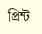প্রিন্ট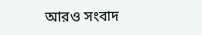আরও সংবাদ